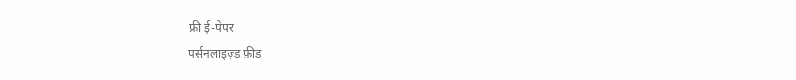फ्री ई-पेपर
पर्सनलाइज़्ड फ़ीड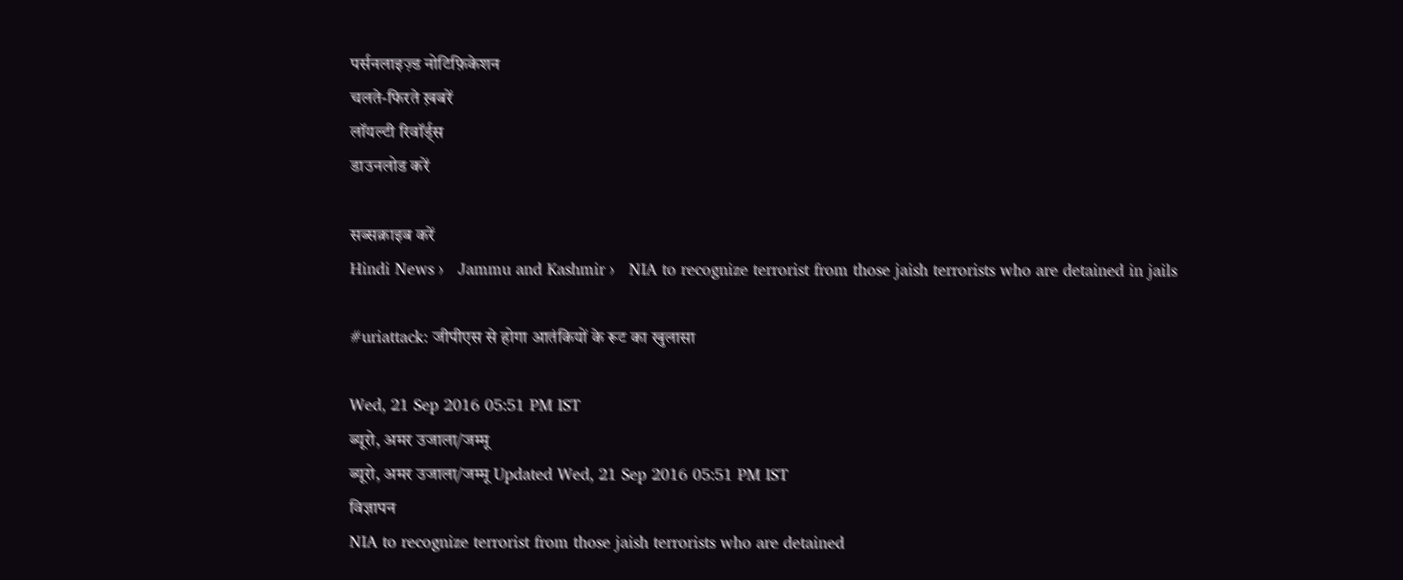पर्सनलाइज़्ड नोटिफ़िकेशन
चलते-फिरते ख़बरें
लॉयल्टी रिवॉर्ड्स
डाउनलोड करें

सब्सक्राइब करें
Hindi News ›   Jammu and Kashmir ›   NIA to recognize terrorist from those jaish terrorists who are detained in jails

#uriattack: जीपीएस से होगा आतंकियों के रूट का खुलासा

Wed, 21 Sep 2016 05:51 PM IST
ब्यूरो, अमर उजाला/जम्मू
ब्यूरो, अमर उजाला/जम्मू Updated Wed, 21 Sep 2016 05:51 PM IST
विज्ञापन
NIA to recognize terrorist from those jaish terrorists who are detained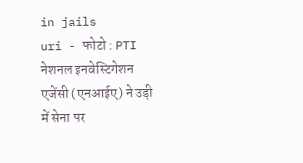in jails
uri - फोटो : PTI
नेशनल इनवेस्टिगेशन एजेंसी (एनआईए) ने उड़ी में सेना पर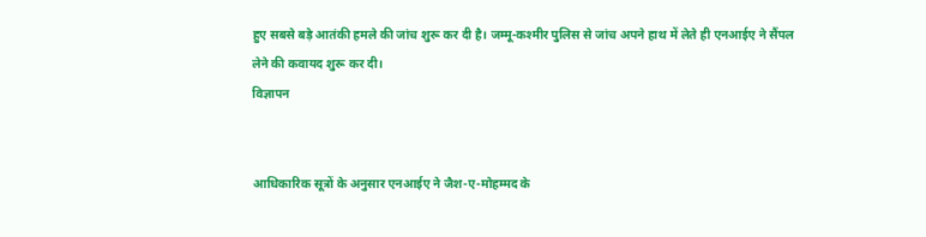हुए सबसे बड़े आतंकी हमले की जांच शुरू कर दी है। जम्मू-कश्मीर पुलिस से जांच अपने हाथ में लेते ही एनआईए ने सैंपल लेने की कवायद शुरू कर दी।
विज्ञापन


आधिकारिक सूत्रों के अनुसार एनआईए ने जैश-ए-मोहम्मद के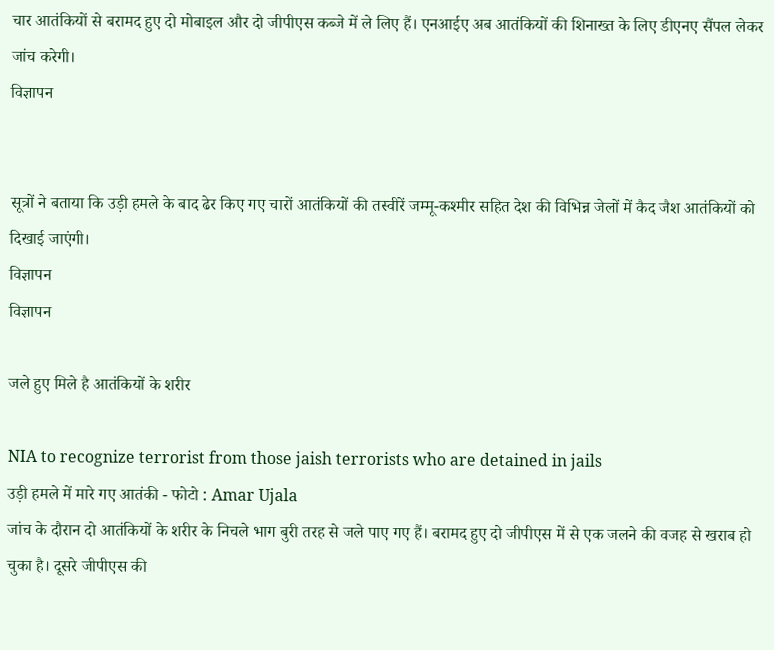चार आतंकियों से बरामद हुए दो मोबाइल और दो जीपीएस कब्जे में ले लिए हैं। एनआईए अब आतंकियों की शिनाख्त के लिए डीएनए सैंपल लेकर जांच करेगी।
विज्ञापन


सूत्रों ने बताया कि उड़ी हमले के बाद ढेर किए गए चारों आतंकियों की तस्वीरें जम्मू-कश्मीर सहित देश की विभिन्न जेलों में कैद जैश आतंकियों को दिखाई जाएंगी।
विज्ञापन
विज्ञापन

जले हुए मिले है आतंकियों के शरीर

NIA to recognize terrorist from those jaish terrorists who are detained in jails
उड़ी हमले में मारे गए आतंकी - फोटो : Amar Ujala
जांच के दौरान दो आतंकियों के शरीर के निचले भाग बुरी तरह से जले पाए गए हैं। बरामद हुए दो जीपीएस में से एक जलने की वजह से खराब हो चुका है। दूसरे जीपीएस की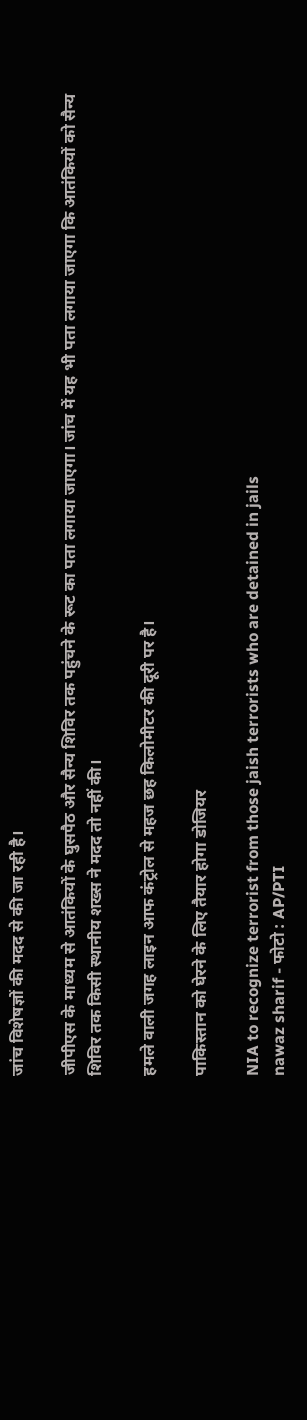जांच विशेषज्ञों की मदद से की जा रही है।

जीपीएस के माध्यम से आतंकियों के घुसपैठ और सैन्य शिविर तक पहुंचने के रूट का पता लगाया जाएगा। जांच में यह भी पता लगाया जाएगा कि आतंकियों को सैन्य शिविर तक किसी स्थानीय शख्स ने मदद तो नहीं की।

हमले वाली जगह लाइन आफ कंट्रोल से महज छह किलोमीटर की दूरी पर है।

पाकिस्तान को घेरने के लिए तैयार होगा डोजियर

NIA to recognize terrorist from those jaish terrorists who are detained in jails
nawaz sharif - फोटो : AP/PTI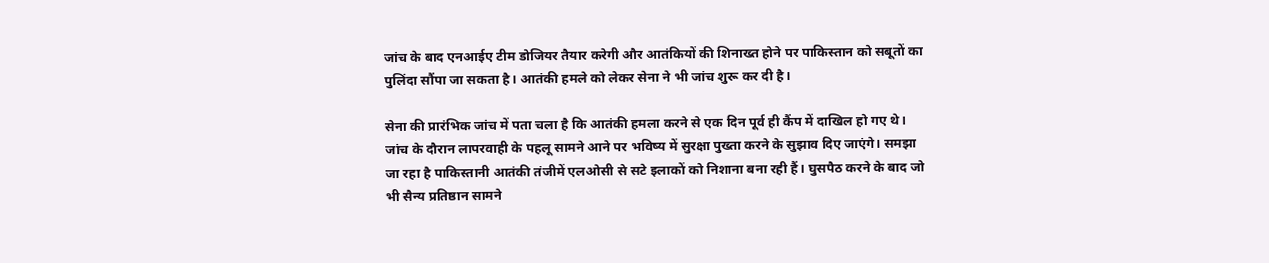जांच के बाद एनआईए टीम डोजियर तैयार करेगी और आतंकियों की शिनाख्त होने पर पाकिस्तान को सबूतों का पुलिंदा सौंपा जा सकता है। आतंकी हमले को लेकर सेना ने भी जांच शुरू कर दी है।

सेना की प्रारंभिक जांच में पता चला है कि आतंकी हमला करने से एक दिन पूर्व ही कैंप में दाखिल हो गए थे। जांच के दौरान लापरवाही के पहलू सामने आने पर भविष्य में सुरक्षा पुख्ता करने के सुझाव दिए जाएंगे। समझा जा रहा है पाकिस्तानी आतंकी तंजीमें एलओसी से सटे इलाकों को निशाना बना रही हैं। घुसपैठ करने के बाद जो भी सैन्य प्रतिष्ठान सामने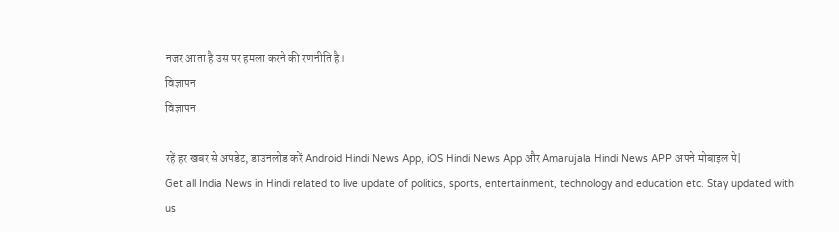नजर आता है उस पर हमला करने की रणनीति है।
विज्ञापन
विज्ञापन

रहें हर खबर से अपडेट, डाउनलोड करें Android Hindi News App, iOS Hindi News App और Amarujala Hindi News APP अपने मोबाइल पे|
Get all India News in Hindi related to live update of politics, sports, entertainment, technology and education etc. Stay updated with us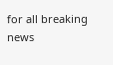for all breaking news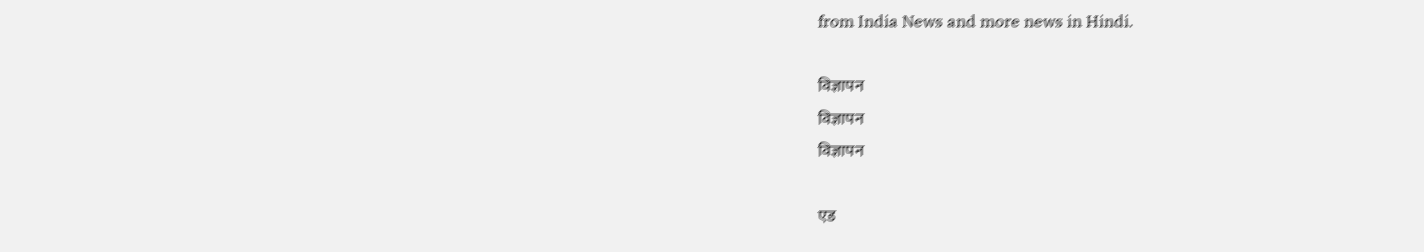from India News and more news in Hindi.

विज्ञापन
विज्ञापन
विज्ञापन

एड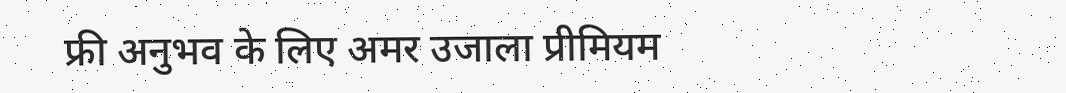फ्री अनुभव के लिए अमर उजाला प्रीमियम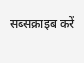सब्सक्राइब करें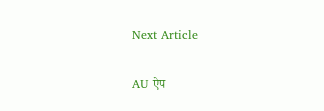Next Article

AU ऐप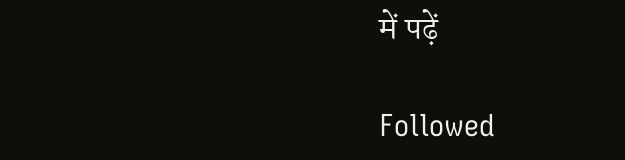में पढ़ें

Followed